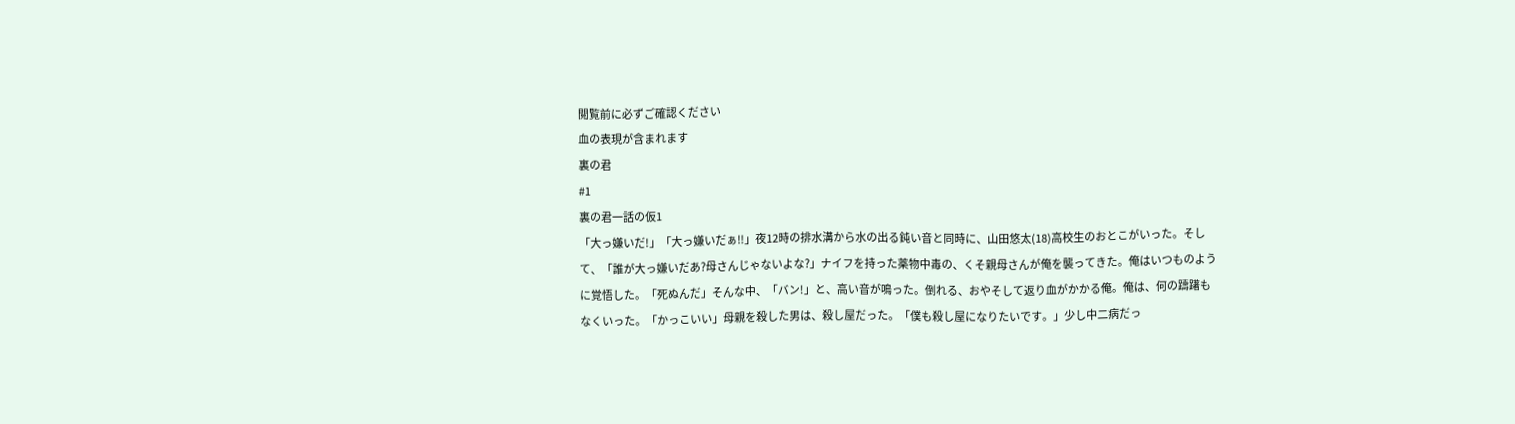閲覧前に必ずご確認ください
血の表現が含まれます
裏の君
#1
裏の君一話の仮1
「大っ嫌いだ!」「大っ嫌いだぁ‼」夜12時の排水溝から水の出る鈍い音と同時に、山田悠太(18)高校生のおとこがいった。そして、「誰が大っ嫌いだあ?母さんじゃないよな?」ナイフを持った薬物中毒の、くそ親母さんが俺を襲ってきた。俺はいつものように覚悟した。「死ぬんだ」そんな中、「バン!」と、高い音が鳴った。倒れる、おやそして返り血がかかる俺。俺は、何の躊躇もなくいった。「かっこいい」母親を殺した男は、殺し屋だった。「僕も殺し屋になりたいです。」少し中二病だっ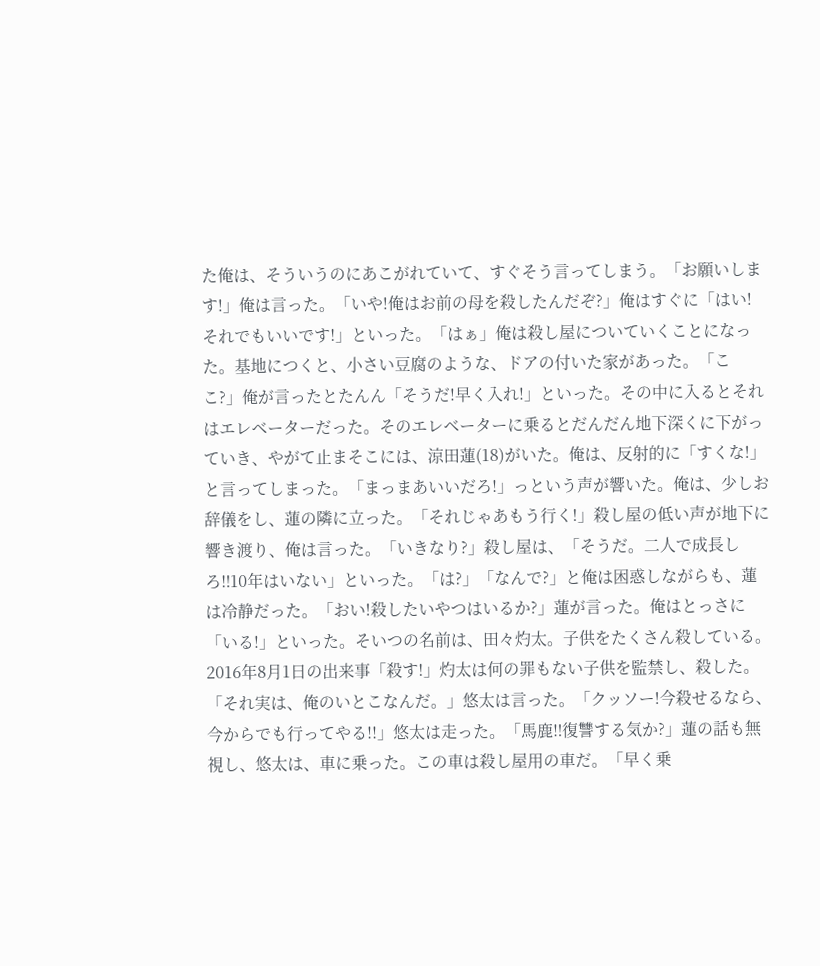た俺は、そういうのにあこがれていて、すぐそう言ってしまう。「お願いします!」俺は言った。「いや!俺はお前の母を殺したんだぞ?」俺はすぐに「はい!それでもいいです!」といった。「はぁ」俺は殺し屋についていくことになった。基地につくと、小さい豆腐のような、ドアの付いた家があった。「ここ?」俺が言ったとたんん「そうだ!早く入れ!」といった。その中に入るとそれはエレベーターだった。そのエレベーターに乗るとだんだん地下深くに下がっていき、やがて止まそこには、涼田蓮(18)がいた。俺は、反射的に「すくな!」と言ってしまった。「まっまあいいだろ!」っという声が響いた。俺は、少しお辞儀をし、蓮の隣に立った。「それじゃあもう行く!」殺し屋の低い声が地下に響き渡り、俺は言った。「いきなり?」殺し屋は、「そうだ。二人で成長しろ‼10年はいない」といった。「は?」「なんで?」と俺は困惑しながらも、蓮は冷静だった。「おい!殺したいやつはいるか?」蓮が言った。俺はとっさに「いる!」といった。そいつの名前は、田々灼太。子供をたくさん殺している。2016年8月1日の出来事「殺す!」灼太は何の罪もない子供を監禁し、殺した。「それ実は、俺のいとこなんだ。」悠太は言った。「クッソー!今殺せるなら、今からでも行ってやる!!」悠太は走った。「馬鹿‼復讐する気か?」蓮の話も無視し、悠太は、車に乗った。この車は殺し屋用の車だ。「早く乗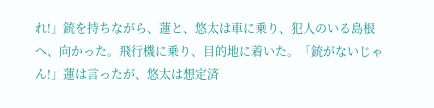れ!」銃を持ちながら、蓮と、悠太は車に乗り、犯人のいる島根へ、向かった。飛行機に乗り、目的地に着いた。「銃がないじゃん!」蓮は言ったが、悠太は想定済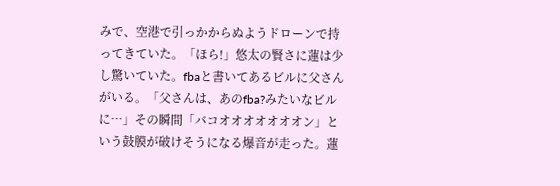みで、空港で引っかからぬようドローンで持ってきていた。「ほら!」悠太の賢さに蓮は少し驚いていた。fbaと書いてあるビルに父さんがいる。「父さんは、あのfba?みたいなビルに…」その瞬間「バコオオオオオオオン」という鼓膜が破けそうになる爆音が走った。蓮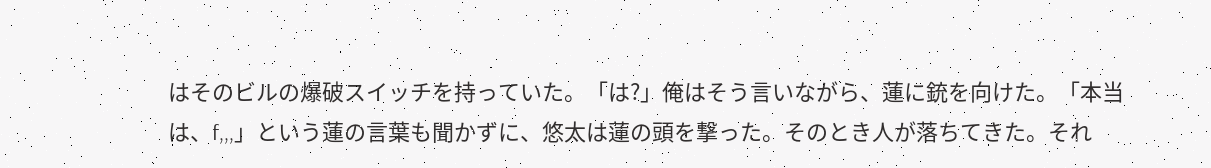はそのビルの爆破スイッチを持っていた。「は?」俺はそう言いながら、蓮に銃を向けた。「本当は、f,,,」という蓮の言葉も聞かずに、悠太は蓮の頭を撃った。そのとき人が落ちてきた。それ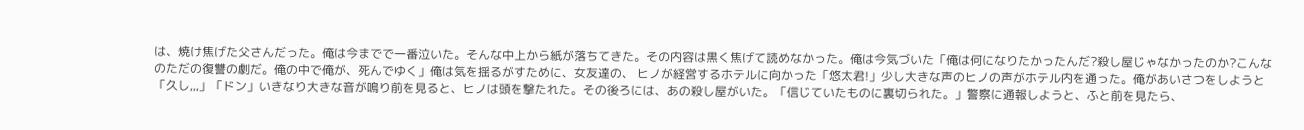は、焼け焦げた父さんだった。俺は今までで一番泣いた。そんな中上から紙が落ちてきた。その内容は黒く焦げて読めなかった。俺は今気づいた「俺は何になりたかったんだ?殺し屋じゃなかったのか?こんなのただの復讐の劇だ。俺の中で俺が、死んでゆく」俺は気を揺るがすために、女友達の、 ヒノが経営するホテルに向かった「悠太君!」少し大きな声のヒノの声がホテル内を通った。俺があいさつをしようと「久し,,,」「ドン」いきなり大きな音が鳴り前を見ると、ヒノは頭を撃たれた。その後ろには、あの殺し屋がいた。「信じていたものに裏切られた。」警察に通報しようと、ふと前を見たら、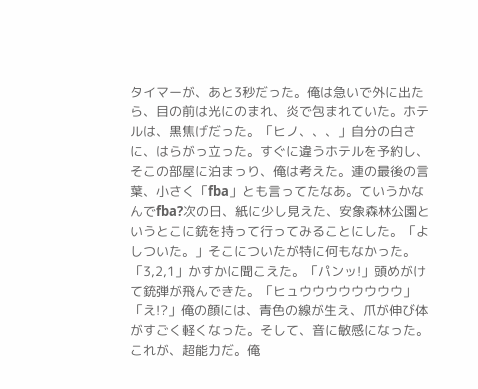タイマーが、あと3秒だった。俺は急いで外に出たら、目の前は光にのまれ、炎で包まれていた。ホテルは、黒焦げだった。「ヒノ、、、」自分の白さに、はらがっ立った。すぐに違うホテルを予約し、そこの部屋に泊まっり、俺は考えた。連の最後の言葉、小さく「fba」とも言ってたなあ。ていうかなんでfba?次の日、紙に少し見えた、安象森林公園というとこに銃を持って行ってみることにした。「よしついた。」そこについたが特に何もなかった。「3,2,1」かすかに聞こえた。「パンッ!」頭めがけて銃弾が飛んできた。「ヒュウウウウウウウウ」「え!?」俺の顔には、青色の線が生え、爪が伸び体がすごく軽くなった。そして、音に敏感になった。これが、超能力だ。俺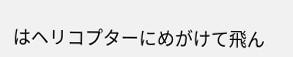はヘリコプターにめがけて飛ん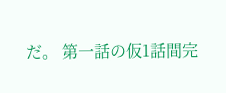だ。 第一話の仮1話間完